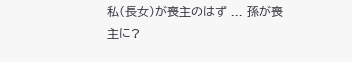私(長女)が喪主のはず ... 孫が喪主に?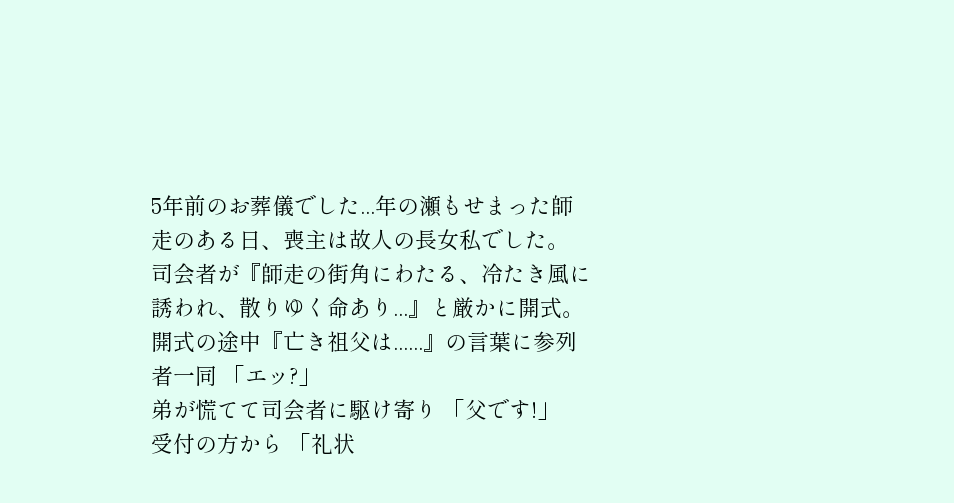5年前のお葬儀でした...年の瀬もせまった師走のある日、喪主は故人の長女私でした。
司会者が『師走の街角にわたる、冷たき風に誘われ、散りゆく命あり...』と厳かに開式。
開式の途中『亡き祖父は......』の言葉に参列者一同 「エッ?」
弟が慌てて司会者に駆け寄り 「父です!」
受付の方から 「礼状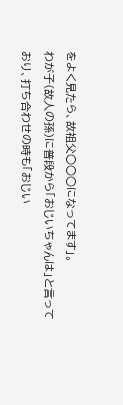をよく見たら、故祖父○○○になってます」。
わが子(故人の孫)に普段から「おじいちゃんは」と言っており、打ち合わせの時も「おじい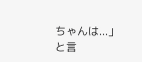ちゃんは...」と言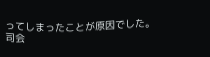ってしまったことが原因でした。
司会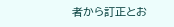者から訂正とお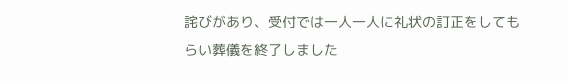詫びがあり、受付では一人一人に礼状の訂正をしてもらい葬儀を終了しました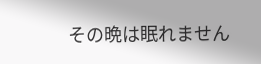その晩は眠れません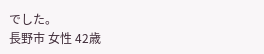でした。
長野市 女性 42歳